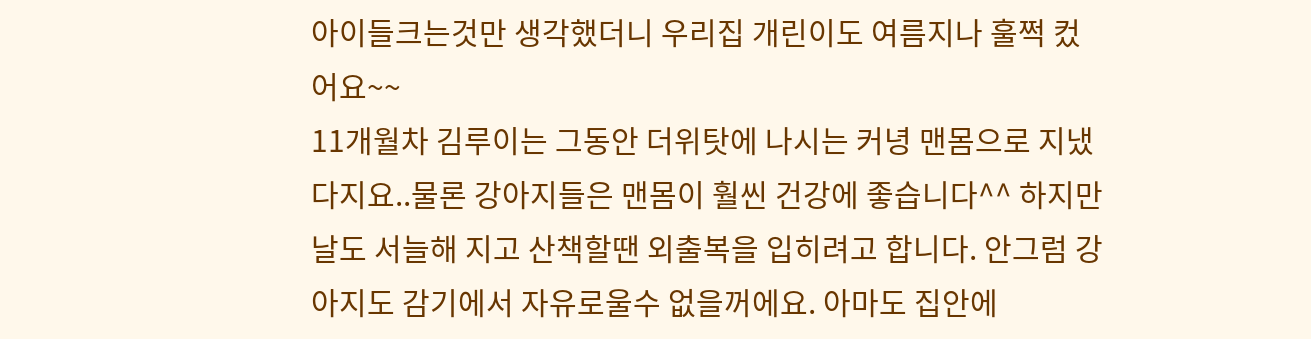아이들크는것만 생각했더니 우리집 개린이도 여름지나 훌쩍 컸어요~~
11개월차 김루이는 그동안 더위탓에 나시는 커녕 맨몸으로 지냈다지요..물론 강아지들은 맨몸이 훨씬 건강에 좋습니다^^ 하지만 날도 서늘해 지고 산책할땐 외출복을 입히려고 합니다. 안그럼 강아지도 감기에서 자유로울수 없을꺼에요. 아마도 집안에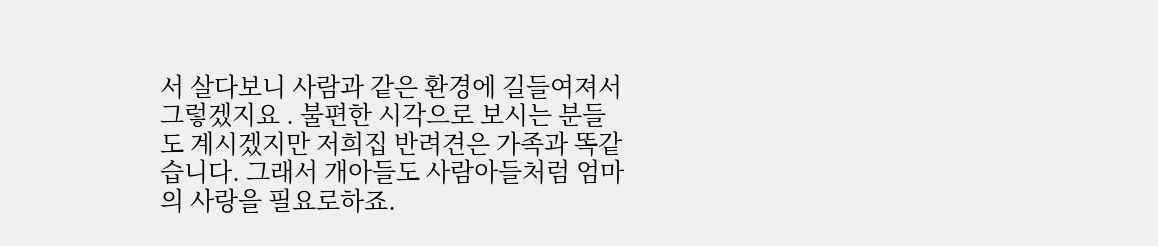서 살다보니 사람과 같은 환경에 길들여져서 그렇겠지요 . 불편한 시각으로 보시는 분들도 계시겠지만 저희집 반려견은 가족과 똑같습니다. 그래서 개아들도 사람아들처럼 엄마의 사랑을 필요로하죠.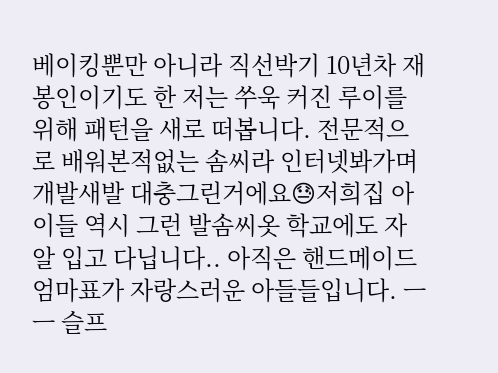베이킹뿐만 아니라 직선박기 10년차 재봉인이기도 한 저는 쑤욱 커진 루이를 위해 패턴을 새로 떠봅니다. 전문적으로 배워본적없는 솜씨라 인터넷봐가며 개발새발 대충그린거에요😓저희집 아이들 역시 그런 발솜씨옷 학교에도 자알 입고 다닙니다.. 아직은 핸드메이드 엄마표가 자랑스러운 아들들입니다. ㅡㅡ 슬프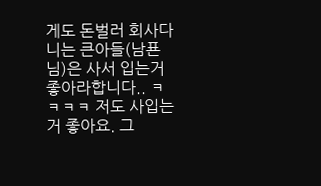게도 돈벌러 회사다니는 큰아들(남푠님)은 사서 입는거 좋아라합니다.. ㅋㅋㅋㅋ 저도 사입는거 좋아요. 그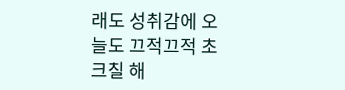래도 성취감에 오늘도 끄적끄적 초크칠 해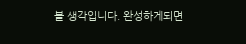볼 생각입니다. 완성하게되면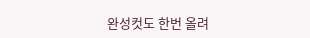완성컷도 한번 올려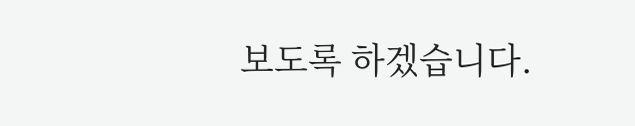보도록 하겠습니다.